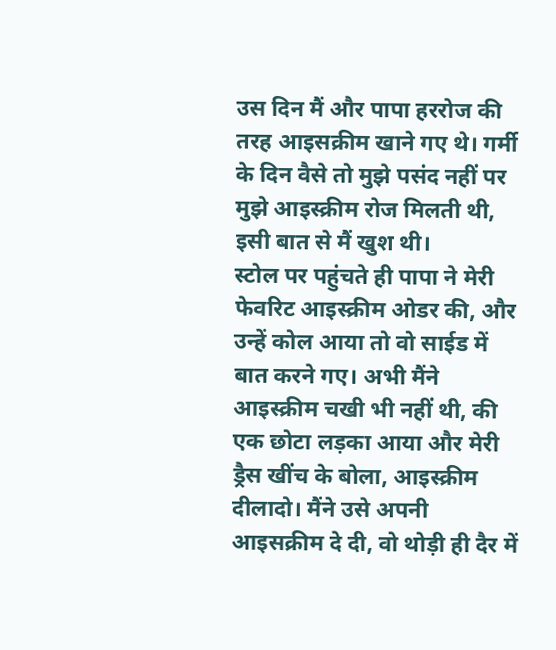उस दिन मैं और पापा हररोज की तरह आइसक्रीम खाने गए थे। गर्मी के दिन वैसे तो मुझे पसंद नहीं पर मुझे आइस्क्रीम रोज मिलती थी, इसी बात से मैं खुश थी।
स्टोल पर पहुंचते ही पापा ने मेरी फेवरिट आइस्क्रीम ओडर की, और उन्हें कोल आया तो वो साईड में बात करने गए। अभी मैंने आइस्क्रीम चखी भी नहीं थी, की एक छोटा लड़का आया और मेरी ड्रैस खींच के बोला, आइस्क्रीम दीलादो। मैंने उसे अपनी आइसक्रीम दे दी, वो थोड़ी ही दैर में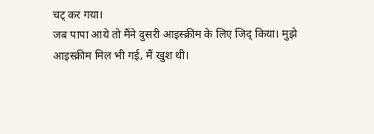चट् कर गया।
जब पापा आये तो मैंने दुसरी आइस्क्रीम के लिए जिद् किया। मुझे आइस्क्रीम मिल भी गई, मैं खुश थी।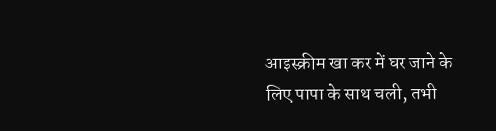आइस्क्रीम खा कर में घर जाने के लिए पापा के साथ चली, तभी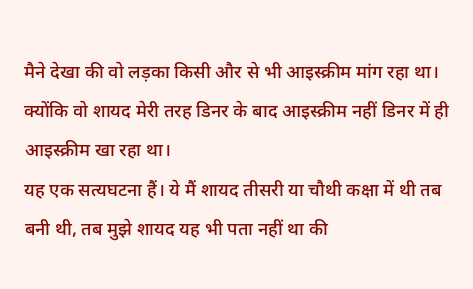मैने देखा की वो लड़का किसी और से भी आइस्क्रीम मांग रहा था। क्योंकि वो शायद मेरी तरह डिनर के बाद आइस्क्रीम नहीं डिनर में ही आइस्क्रीम खा रहा था।
यह एक सत्यघटना हैं। ये मैं शायद तीसरी या चौथी कक्षा में थी तब बनी थी, तब मुझे शायद यह भी पता नहीं था की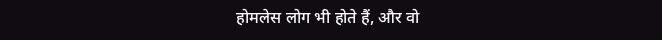होमलेस लोग भी होते हैं, और वो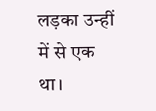लड़का उन्हीं में से एक था।